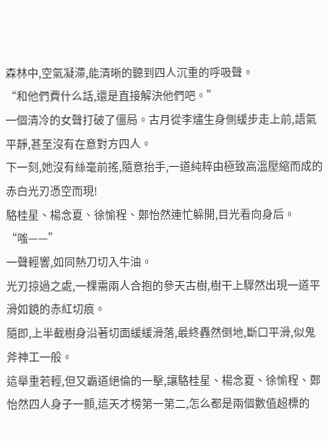森林中,空氣凝滯,能清晰的聽到四人沉重的呼吸聲。
“和他們費什么話,還是直接解決他們吧。”
一個清冷的女聲打破了僵局。古月從李燼生身側緩步走上前,語氣平靜,甚至沒有在意對方四人。
下一刻,她沒有絲毫前搖,隨意抬手,一道純粹由極致高溫壓縮而成的赤白光刃憑空而現!
駱桂星、楊念夏、徐愉程、鄭怡然連忙躲開,目光看向身后。
“嗤——”
一聲輕響,如同熱刀切入牛油。
光刃掠過之處,一棵需兩人合抱的參天古樹,樹干上驟然出現一道平滑如鏡的赤紅切痕。
隨即,上半截樹身沿著切面緩緩滑落,最終轟然倒地,斷口平滑,似鬼斧神工一般。
這舉重若輕,但又霸道絕倫的一擊,讓駱桂星、楊念夏、徐愉程、鄭怡然四人身子一顫,這天才榜第一第二,怎么都是兩個數值超標的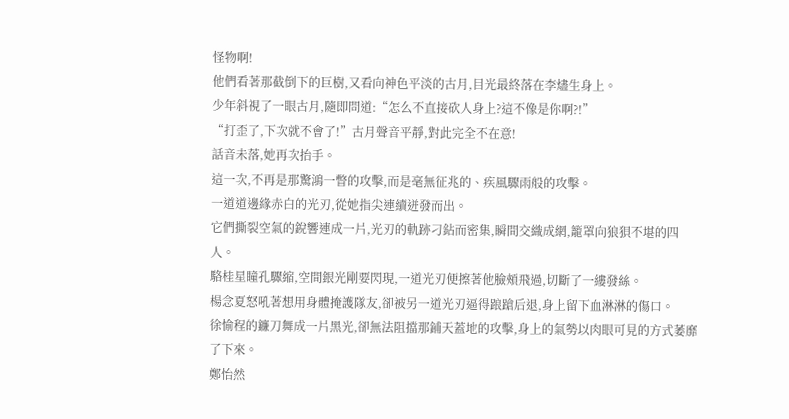怪物啊!
他們看著那截倒下的巨樹,又看向神色平淡的古月,目光最終落在李燼生身上。
少年斜視了一眼古月,隨即問道:“怎么不直接砍人身上?這不像是你啊?!”
“打歪了,下次就不會了!”古月聲音平靜,對此完全不在意!
話音未落,她再次抬手。
這一次,不再是那驚鴻一瞥的攻擊,而是毫無征兆的、疾風驟雨般的攻擊。
一道道邊緣赤白的光刃,從她指尖連續迸發而出。
它們撕裂空氣的銳響連成一片,光刃的軌跡刁鉆而密集,瞬間交織成網,籠罩向狼狽不堪的四人。
駱桂星瞳孔驟縮,空間銀光剛要閃現,一道光刃便擦著他臉頰飛過,切斷了一縷發絲。
楊念夏怒吼著想用身體掩護隊友,卻被另一道光刃逼得踉蹌后退,身上留下血淋淋的傷口。
徐愉程的鐮刀舞成一片黑光,卻無法阻擋那鋪天蓋地的攻擊,身上的氣勢以肉眼可見的方式萎靡了下來。
鄭怡然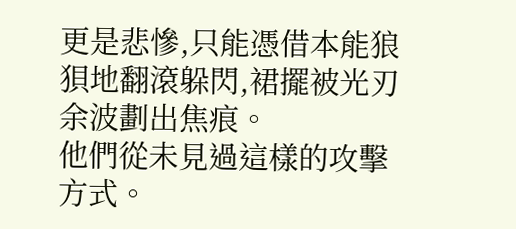更是悲慘,只能憑借本能狼狽地翻滾躲閃,裙擺被光刃余波劃出焦痕。
他們從未見過這樣的攻擊方式。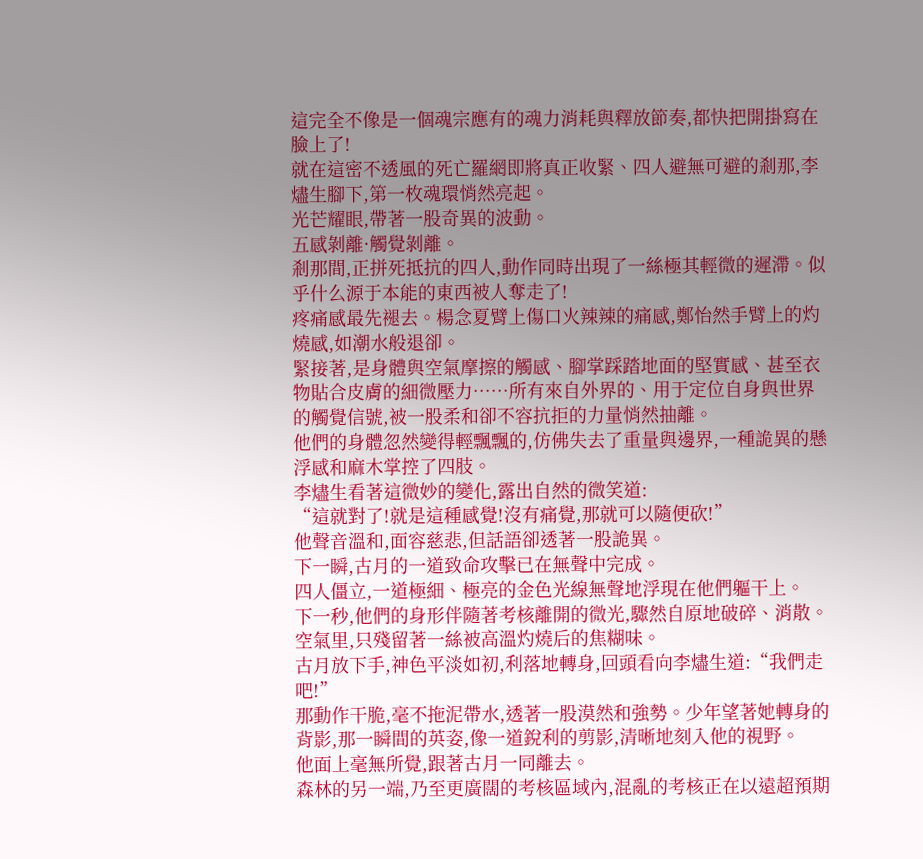這完全不像是一個魂宗應有的魂力消耗與釋放節奏,都快把開掛寫在臉上了!
就在這密不透風的死亡羅網即將真正收緊、四人避無可避的剎那,李燼生腳下,第一枚魂環悄然亮起。
光芒耀眼,帶著一股奇異的波動。
五感剝離·觸覺剝離。
剎那間,正拼死抵抗的四人,動作同時出現了一絲極其輕微的遲滯。似乎什么源于本能的東西被人奪走了!
疼痛感最先褪去。楊念夏臂上傷口火辣辣的痛感,鄭怡然手臂上的灼燒感,如潮水般退卻。
緊接著,是身體與空氣摩擦的觸感、腳掌踩踏地面的堅實感、甚至衣物貼合皮膚的細微壓力……所有來自外界的、用于定位自身與世界的觸覺信號,被一股柔和卻不容抗拒的力量悄然抽離。
他們的身體忽然變得輕飄飄的,仿佛失去了重量與邊界,一種詭異的懸浮感和麻木掌控了四肢。
李燼生看著這微妙的變化,露出自然的微笑道:
“這就對了!就是這種感覺!沒有痛覺,那就可以隨便砍!”
他聲音溫和,面容慈悲,但話語卻透著一股詭異。
下一瞬,古月的一道致命攻擊已在無聲中完成。
四人僵立,一道極細、極亮的金色光線無聲地浮現在他們軀干上。
下一秒,他們的身形伴隨著考核離開的微光,驟然自原地破碎、消散。
空氣里,只殘留著一絲被高溫灼燒后的焦糊味。
古月放下手,神色平淡如初,利落地轉身,回頭看向李燼生道:“我們走吧!”
那動作干脆,毫不拖泥帶水,透著一股漠然和強勢。少年望著她轉身的背影,那一瞬間的英姿,像一道銳利的剪影,清晰地刻入他的視野。
他面上毫無所覺,跟著古月一同離去。
森林的另一端,乃至更廣闊的考核區域內,混亂的考核正在以遠超預期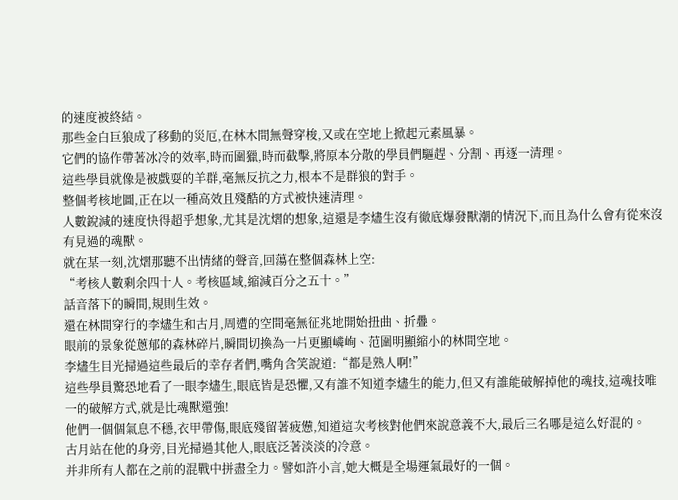的速度被終結。
那些金白巨狼成了移動的災厄,在林木間無聲穿梭,又或在空地上掀起元素風暴。
它們的協作帶著冰冷的效率,時而圍獵,時而截擊,將原本分散的學員們驅趕、分割、再逐一清理。
這些學員就像是被戲耍的羊群,毫無反抗之力,根本不是群狼的對手。
整個考核地圖,正在以一種高效且殘酷的方式被快速清理。
人數銳減的速度快得超乎想象,尤其是沈熠的想象,這還是李燼生沒有徹底爆發獸潮的情況下,而且為什么會有從來沒有見過的魂獸。
就在某一刻,沈熠那聽不出情緒的聲音,回蕩在整個森林上空:
“考核人數剩余四十人。考核區域,縮減百分之五十。”
話音落下的瞬間,規則生效。
還在林間穿行的李燼生和古月,周遭的空間毫無征兆地開始扭曲、折疊。
眼前的景象從蔥郁的森林碎片,瞬間切換為一片更顯嶙峋、范圍明顯縮小的林間空地。
李燼生目光掃過這些最后的幸存者們,嘴角含笑說道:“都是熟人啊!”
這些學員驚恐地看了一眼李燼生,眼底皆是恐懼,又有誰不知道李燼生的能力,但又有誰能破解掉他的魂技,這魂技唯一的破解方式,就是比魂獸還強!
他們一個個氣息不穩,衣甲帶傷,眼底殘留著疲憊,知道這次考核對他們來說意義不大,最后三名哪是這么好混的。
古月站在他的身旁,目光掃過其他人,眼底泛著淡淡的冷意。
并非所有人都在之前的混戰中拼盡全力。譬如許小言,她大概是全場運氣最好的一個。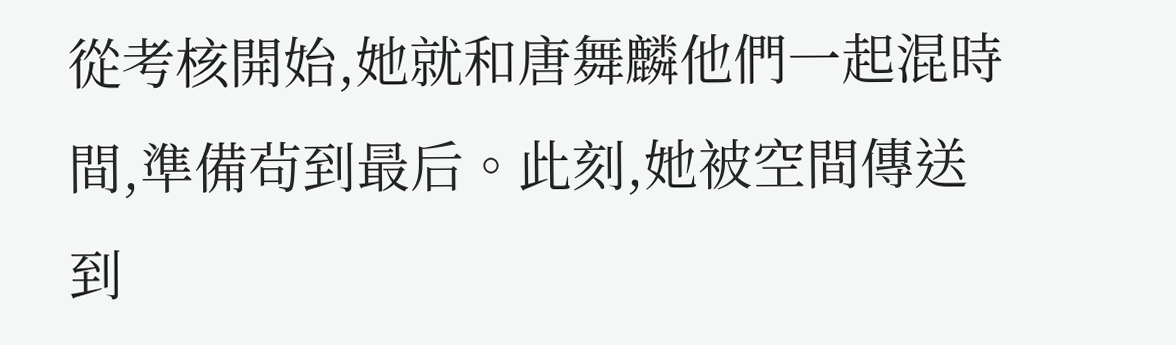從考核開始,她就和唐舞麟他們一起混時間,準備茍到最后。此刻,她被空間傳送到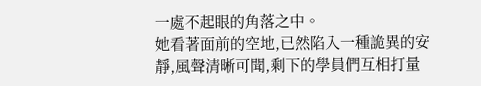一處不起眼的角落之中。
她看著面前的空地,已然陷入一種詭異的安靜,風聲清晰可聞,剩下的學員們互相打量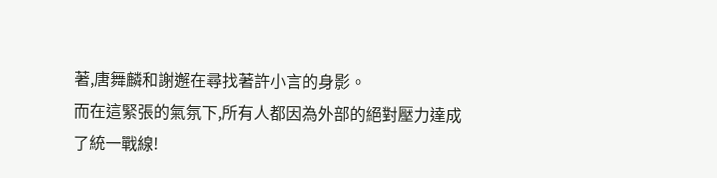著,唐舞麟和謝邂在尋找著許小言的身影。
而在這緊張的氣氛下,所有人都因為外部的絕對壓力達成了統一戰線!